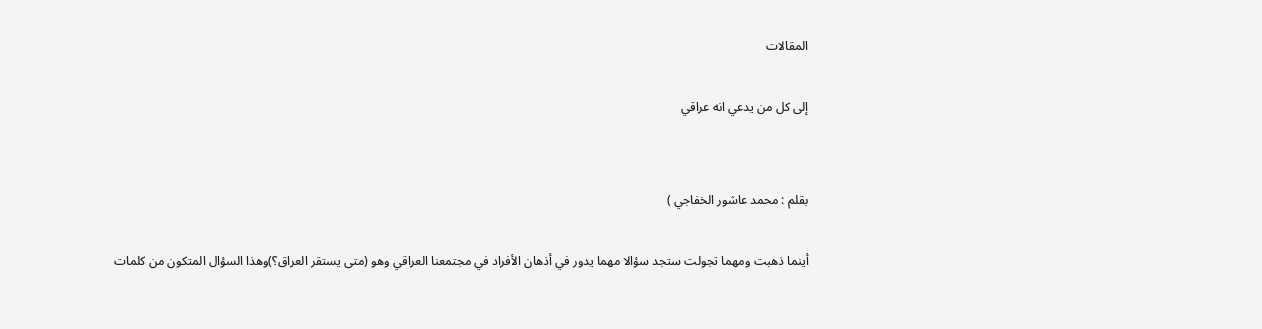المقالات

إلى كل من يدعي انه عراقي


بقلم : محمد عاشور الخفاجي )

أينما ذهبت ومهما تجولت ستجد سؤالا مهما يدور في أذهان الأفراد في مجتمعنا العراقي وهو (متى يستقر العراق؟)وهذا السؤال المتكون من كلمات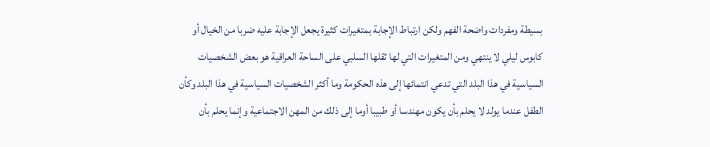بسيطة ومفردات واضحة الفهم ولكن ارتباط الإجابة بمتغيرات كثيرة يجعل الإجابة عليه ضربا من الخيال أو كابوس ليلي لا ينتهي ومن المتغيرات التي لها ثقلها السلبي على الساحة العراقية هو بعض الشخصيات السياسية في هذا البلد التي تدعي انتمائها إلى هذه الحكومة وما أكثر الشخصيات السياسية في هذا البلد وكأن الطفل عندما يولد لا يحلم بأن يكون مهندسا أو طبيبا أوما إلى ذلك من المهن الاجتماعية وإنما يحلم بأن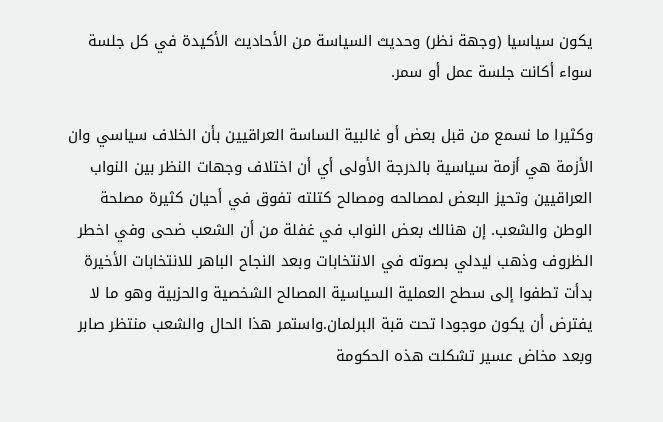يكون سياسيا (وجهة نظر) وحديث السياسة من الأحاديث الأكيدة في كل جلسة سواء أكانت جلسة عمل أو سمر.

وكثيرا ما نسمع من قبل بعض أو غالبية الساسة العراقيين بأن الخلاف سياسي وان الأزمة هي أزمة سياسية بالدرجة الأولى أي أن اختلاف وجهات النظر بين النواب العراقيين وتحيز البعض لمصالحه ومصالح كتلته تفوق في أحيان كثيرة مصلحة الوطن والشعب. إن هنالك بعض النواب في غفلة من أن الشعب ضحى وفي اخطر الظروف وذهب ليدلي بصوته في الانتخابات وبعد النجاح الباهر للانتخابات الأخيرة بدأت تطفوا إلى سطح العملية السياسية المصالح الشخصية والحزبية وهو ما لا يفترض أن يكون موجودا تحت قبة البرلمان.واستمر هذا الحال والشعب منتظر صابر وبعد مخاض عسير تشكلت هذه الحكومة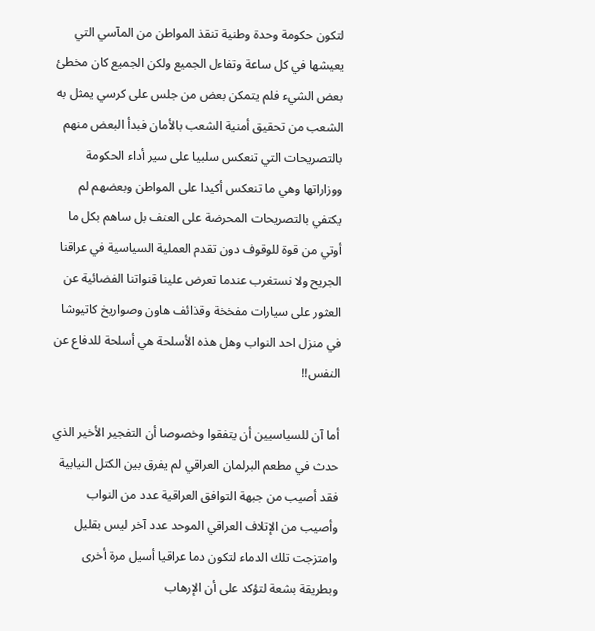لتكون حكومة وحدة وطنية تنقذ المواطن من المآسي التي يعيشها في كل ساعة وتفاءل الجميع ولكن الجميع كان مخطئ بعض الشيء فلم يتمكن بعض من جلس على كرسي يمثل به الشعب من تحقيق أمنية الشعب بالأمان فبدأ البعض منهم بالتصريحات التي تنعكس سلبيا على سير أداء الحكومة ووزاراتها وهي ما تنعكس أكيدا على المواطن وبعضهم لم يكتفي بالتصريحات المحرضة على العنف بل ساهم بكل ما أوتي من قوة للوقوف دون تقدم العملية السياسية في عراقنا الجريح ولا نستغرب عندما تعرض علينا قنواتنا الفضائية عن العثور على سيارات مفخخة وقذائف هاون وصواريخ كاتيوشا في منزل احد النواب وهل هذه الأسلحة هي أسلحة للدفاع عن النفس!!

أما آن للسياسيين أن يتفقوا وخصوصا أن التفجير الأخير الذي حدث في مطعم البرلمان العراقي لم يفرق بين الكتل النيابية فقد أصيب من جبهة التوافق العراقية عدد من النواب وأصيب من الإتلاف العراقي الموحد عدد آخر ليس بقليل وامتزجت تلك الدماء لتكون دما عراقيا أسيل مرة أخرى وبطريقة بشعة لتؤكد على أن الإرهاب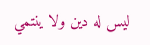ليس له دين ولا ينتمي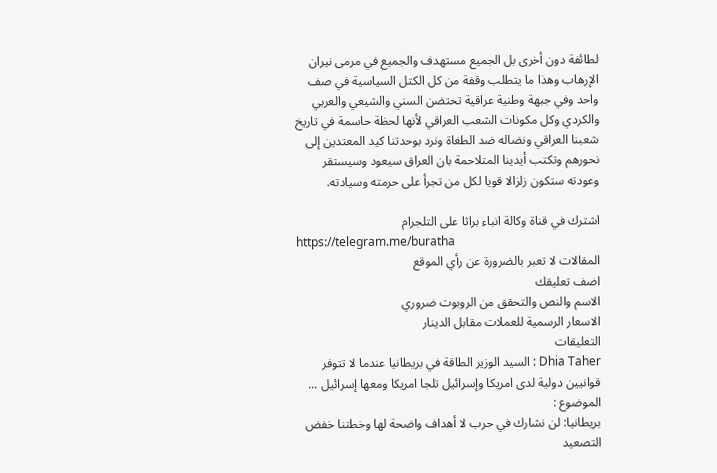لطائفة دون أخرى بل الجميع مستهدف والجميع في مرمى نيران الإرهاب وهذا ما يتطلب وقفة من كل الكتل السياسية في صف واحد وفي جبهة وطنية عراقية تحتضن السني والشيعي والعربي والكردي وكل مكونات الشعب العراقي لأنها لحظة حاسمة في تاريخ شعبنا العراقي ونضاله ضد الطغاة ونرد بوحدتنا كيد المعتدين إلى نحورهم وتكتب أيدينا المتلاحمة بان العراق سيعود وسيستقر وعودته ستكون زلزالا قويا لكل من تجرأ على حرمته وسيادته.

اشترك في قناة وكالة انباء براثا على التلجرام
https://telegram.me/buratha
المقالات لا تعبر بالضرورة عن رأي الموقع
اضف تعليقك
الاسم والنص والتحقق من الروبوت ضروري
الاسعار الرسمية للعملات مقابل الدينار
التعليقات
Dhia Taher : السيد الوزير الطاقة في بريطانيا عندما لا تتوفر قوانيين دولية لدى امريكا وإسرائيل تلجا امريكا ومعھا إسرائيل ...
الموضوع :
بريطانيا: لن نشارك في حرب لا أهداف واضحة لها وخطتنا خفض التصعيد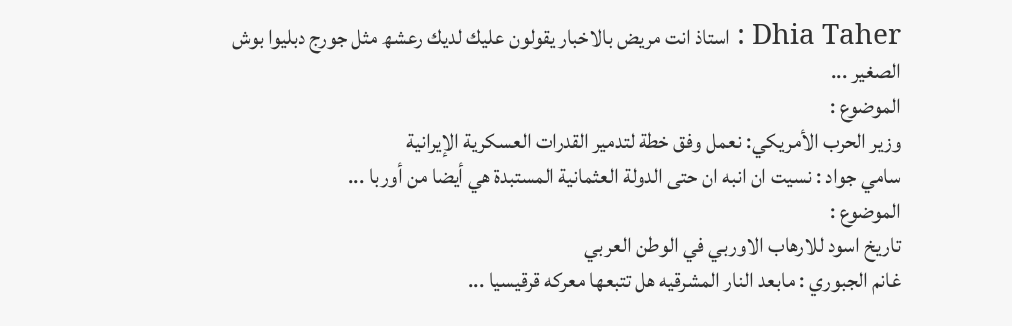Dhia Taher : استاذ انت مريض بالاخبار يقولون عليك لديك رعشھ مثل جورج دبليوا بوش الصغير ...
الموضوع :
وزير الحرب الأمريكي: نعمل وفق خطة لتدمير القدرات العسكرية الإيرانية
سامي جواد : نسيت ان انبه ان حتى الدولة العثمانية المستبدة هي أيضا من أوربا ...
الموضوع :
تاريخ اسود للارهاب الاوربي في الوطن العربي
غانم الجبوري : مابعد النار المشرقيه هل تتبعها معركه قرقيسيا ...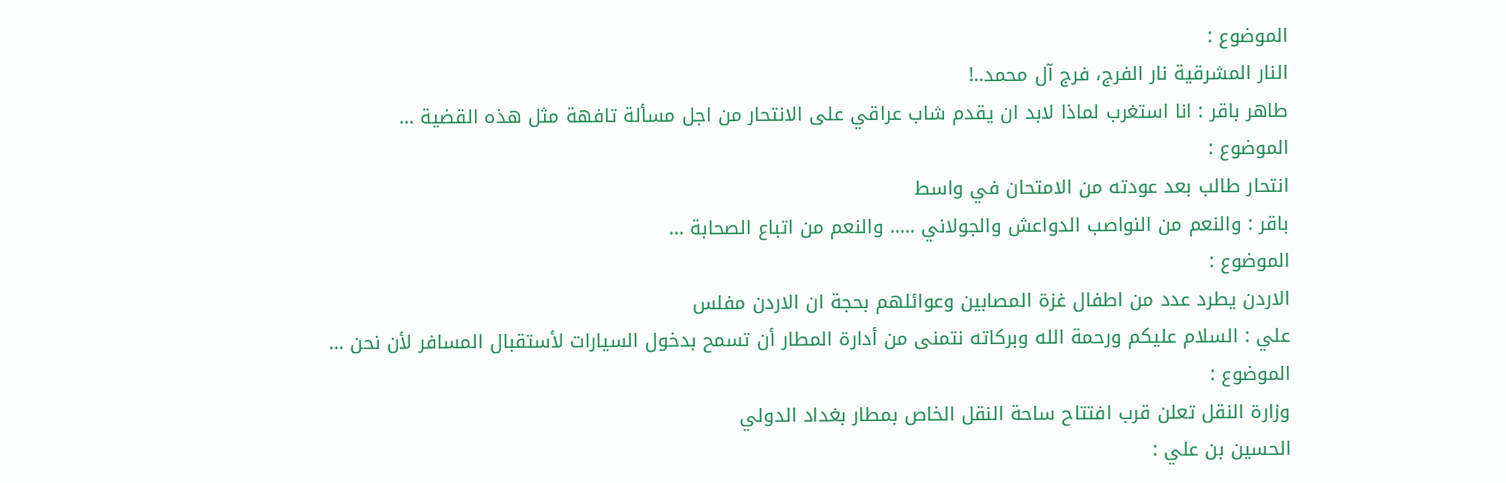الموضوع :
النار المشرقية نار الفرج، فرج آل محمد..!
طاهر باقر : انا استغرب لماذا لابد ان يقدم شاب عراقي على الانتحار من اجل مسألة تافهة مثل هذه القضية ...
الموضوع :
انتحار طالب بعد عودته من الامتحان في واسط
باقر : والنعم من النواصب الدواعش والجولاني ..... والنعم من اتباع الصحابة ...
الموضوع :
الاردن يطرد عدد من اطفال غزة المصابين وعوائلهم بحجة ان الاردن مفلس
علي : السلام عليكم ورحمة الله وبركاته نتمنى من أدارة المطار أن تسمح بدخول السيارات لأستقبال المسافر لأن نحن ...
الموضوع :
وزارة النقل تعلن قرب افتتاح ساحة النقل الخاص بمطار بغداد الدولي
الحسين بن علي :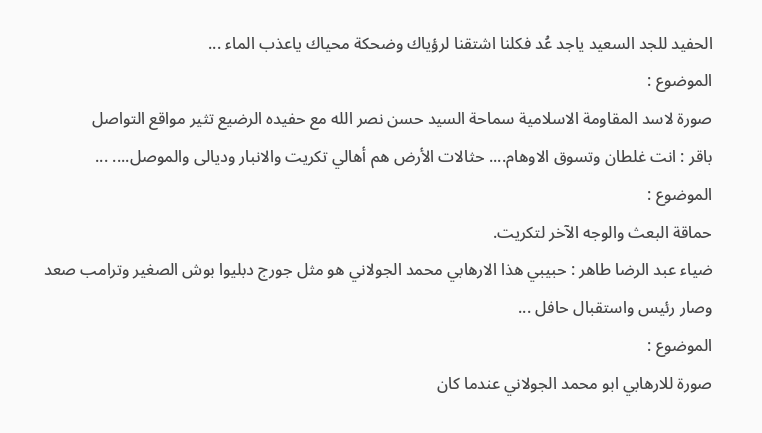الحفيد للجد السعيد ياجد عُد فكلنا اشتقنا لرؤياك وضحكة محياك ياعذب الماء ...
الموضوع :
صورة لاسد المقاومة الاسلامية سماحة السيد حسن نصر الله مع حفيده الرضيع تثير مواقع التواصل
باقر : انت غلطان وتسوق الاوهام.... حثالات الأرض هم أهالي تكريت والانبار وديالى والموصل.... ...
الموضوع :
حماقة البعث والوجه الآخر لتكريت.
ضياء عبد الرضا طاهر : حبيبي ھذا الارھابي محمد الجولاني ھو مثل جورج دبليوا بوش الصغير وترامب صعد وصار رئيس واستقبال حافل ...
الموضوع :
صورة للارهابي ابو محمد الجولاني عندما كان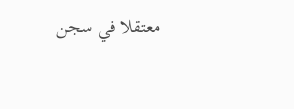معتقلا في سجن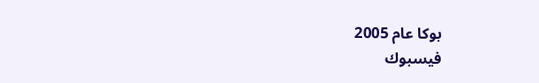بوكا عام 2005
فيسبوك